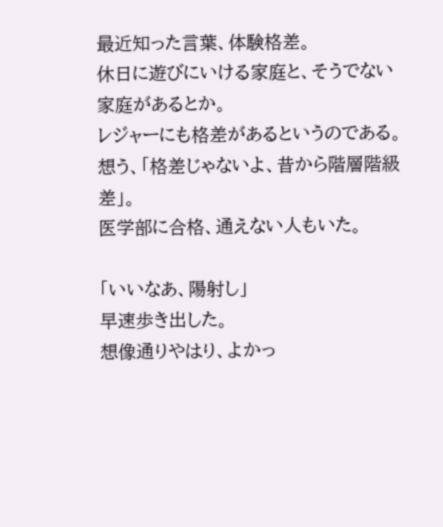最近知った言葉、体験格差。
休日に遊びにいける家庭と、そうでない家庭があるとか。
レジャーにも格差があるというのである。
想う、「格差じゃないよ、昔から階層階級差」。
医学部に合格、通えない人もいた。

「いいなあ、陽射し」
早速歩き出した。
想像通りやはり、よかっ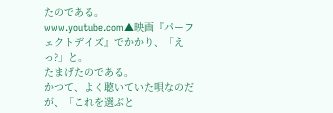たのである。
www.youtube.com▲映画『パーフェクトデイズ』でかかり、「えっ?」と。
たまげたのである。
かつて、よく聴いていた唄なのだが、「これを選ぶと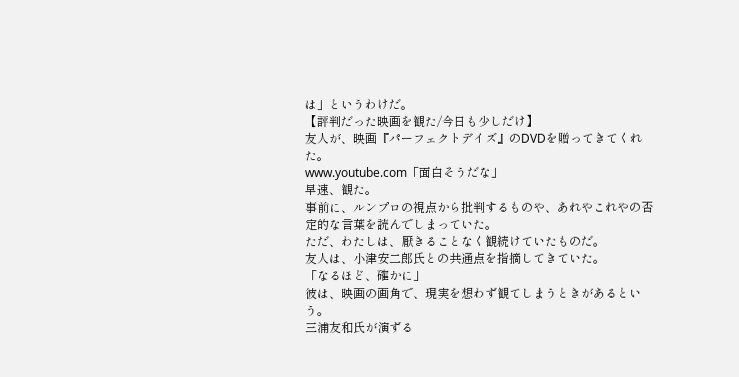は」というわけだ。
【評判だった映画を観た/今日も少しだけ】
友人が、映画『パーフェクトデイズ』のDVDを贈ってきてくれた。
www.youtube.com「面白そうだな」
早速、観た。
事前に、ルンプロの視点から批判するものや、あれやこれやの否定的な言葉を読んでしまっていた。
ただ、わたしは、厭きることなく観続けていたものだ。
友人は、小津安二郎氏との共通点を指摘してきていた。
「なるほど、確かに」
彼は、映画の画角で、現実を想わず観てしまうときがあるという。
三浦友和氏が演ずる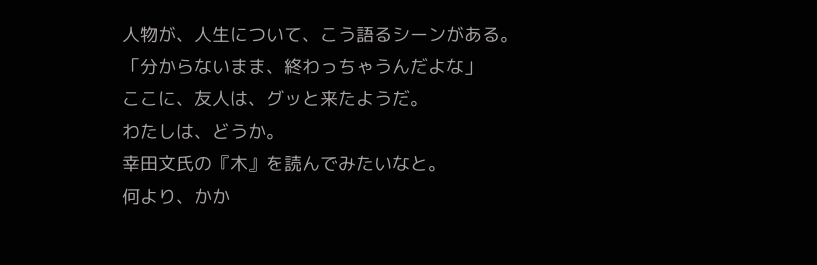人物が、人生について、こう語るシーンがある。
「分からないまま、終わっちゃうんだよな」
ここに、友人は、グッと来たようだ。
わたしは、どうか。
幸田文氏の『木』を読んでみたいなと。
何より、かか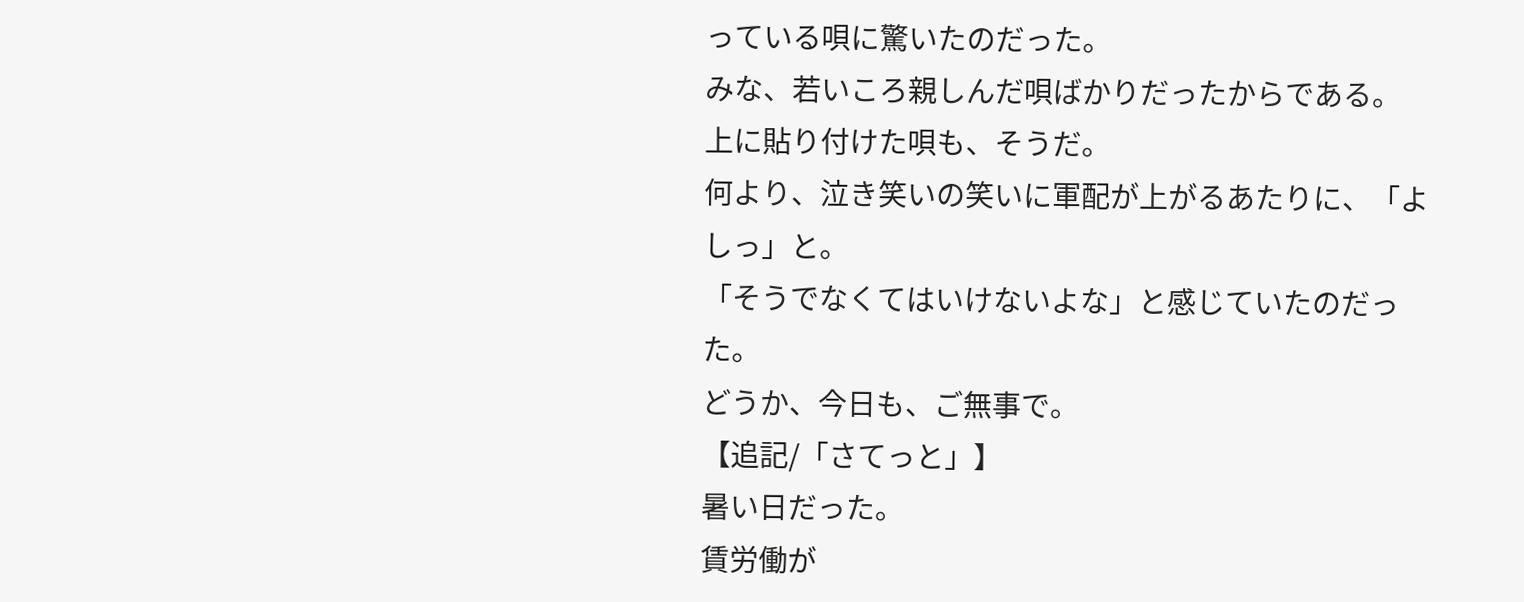っている唄に驚いたのだった。
みな、若いころ親しんだ唄ばかりだったからである。
上に貼り付けた唄も、そうだ。
何より、泣き笑いの笑いに軍配が上がるあたりに、「よしっ」と。
「そうでなくてはいけないよな」と感じていたのだった。
どうか、今日も、ご無事で。
【追記/「さてっと」】
暑い日だった。
賃労働が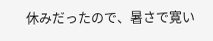休みだったので、暑さで寛い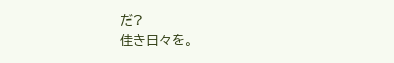だ?
佳き日々を。